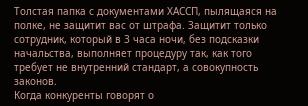Толстая папка с документами ХАССП, пылящаяся на полке, не защитит вас от штрафа. Защитит только сотрудник, который в 3 часа ночи, без подсказки начальства, выполняет процедуру так, как того требует не внутренний стандарт, а совокупность законов.
Когда конкуренты говорят о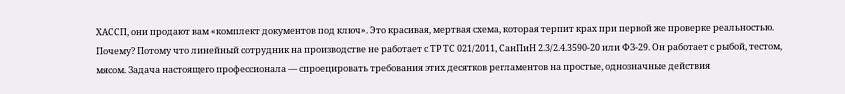ХАССП, они продают вам «комплект документов под ключ». Это красивая, мертвая схема, которая терпит крах при первой же проверке реальностью. Почему? Потому что линейный сотрудник на производстве не работает с ТР ТС 021/2011, СанПиН 2.3/2.4.3590-20 или ФЗ-29. Он работает с рыбой, тестом, мясом. Задача настоящего профессионала — спроецировать требования этих десятков регламентов на простые, однозначные действия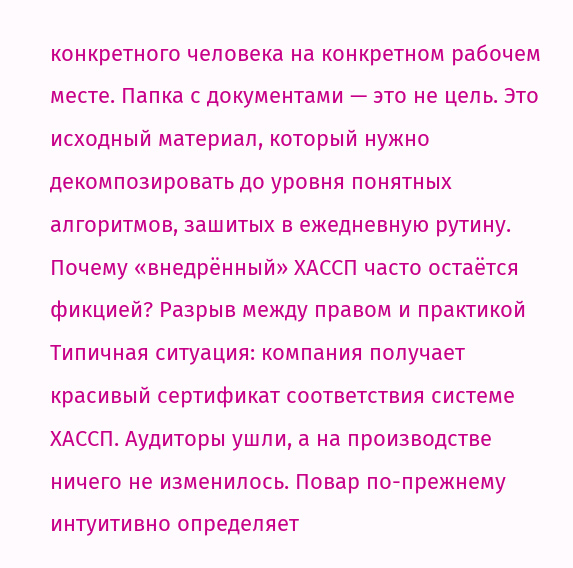конкретного человека на конкретном рабочем месте. Папка с документами — это не цель. Это исходный материал, который нужно декомпозировать до уровня понятных алгоритмов, зашитых в ежедневную рутину.
Почему «внедрённый» ХАССП часто остаётся фикцией? Разрыв между правом и практикой
Типичная ситуация: компания получает красивый сертификат соответствия системе ХАССП. Аудиторы ушли, а на производстве ничего не изменилось. Повар по-прежнему интуитивно определяет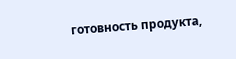готовность продукта,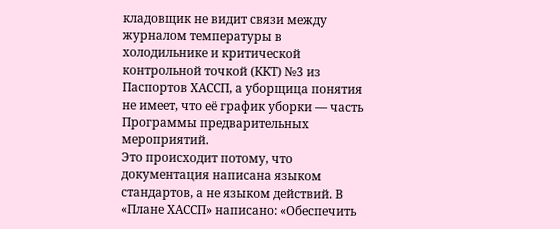кладовщик не видит связи между журналом температуры в холодильнике и критической контрольной точкой (ККТ) №3 из Паспортов ХАССП, а уборщица понятия не имеет, что её график уборки — часть Программы предварительных мероприятий.
Это происходит потому, что документация написана языком стандартов, а не языком действий. В «Плане ХАССП» написано: «Обеспечить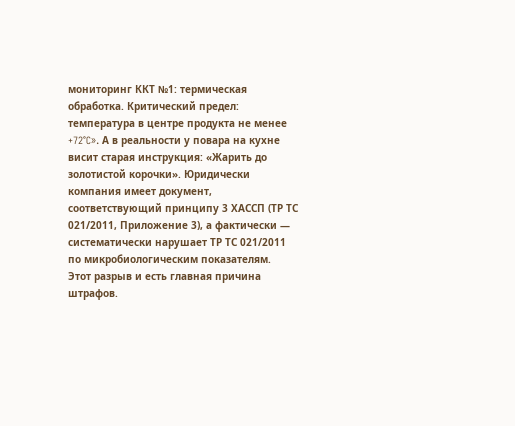мониторинг ККТ №1: термическая обработка. Критический предел: температура в центре продукта не менее +72°C». А в реальности у повара на кухне висит старая инструкция: «Жарить до золотистой корочки». Юридически компания имеет документ, соответствующий принципу 3 ХАССП (ТР ТС 021/2011, Приложение 3), а фактически — систематически нарушает ТР ТС 021/2011 по микробиологическим показателям.
Этот разрыв и есть главная причина штрафов.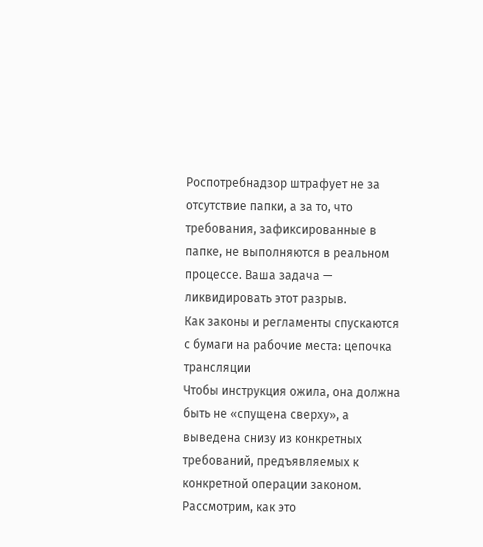Роспотребнадзор штрафует не за отсутствие папки, а за то, что требования, зафиксированные в папке, не выполняются в реальном процессе. Ваша задача — ликвидировать этот разрыв.
Как законы и регламенты спускаются с бумаги на рабочие места: цепочка трансляции
Чтобы инструкция ожила, она должна быть не «спущена сверху», а выведена снизу из конкретных требований, предъявляемых к конкретной операции законом.
Рассмотрим, как это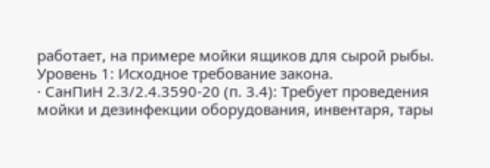работает, на примере мойки ящиков для сырой рыбы.
Уровень 1: Исходное требование закона.
· СанПиН 2.3/2.4.3590-20 (п. 3.4): Требует проведения мойки и дезинфекции оборудования, инвентаря, тары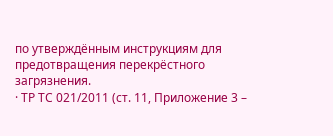по утверждённым инструкциям для предотвращения перекрёстного загрязнения.
· ТР ТС 021/2011 (ст. 11, Приложение 3 –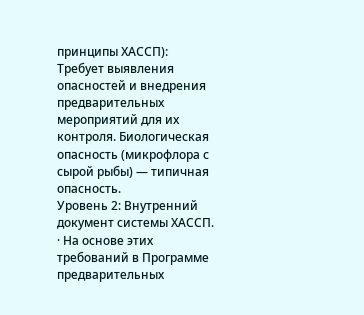принципы ХАССП): Требует выявления опасностей и внедрения предварительных мероприятий для их контроля. Биологическая опасность (микрофлора с сырой рыбы) — типичная опасность.
Уровень 2: Внутренний документ системы ХАССП.
· На основе этих требований в Программе предварительных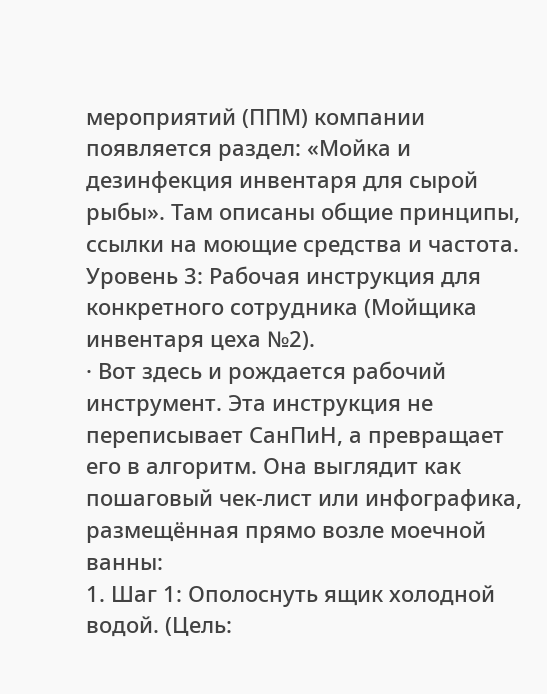мероприятий (ППМ) компании появляется раздел: «Мойка и дезинфекция инвентаря для сырой рыбы». Там описаны общие принципы, ссылки на моющие средства и частота.
Уровень 3: Рабочая инструкция для конкретного сотрудника (Мойщика инвентаря цеха №2).
· Вот здесь и рождается рабочий инструмент. Эта инструкция не переписывает СанПиН, а превращает его в алгоритм. Она выглядит как пошаговый чек-лист или инфографика, размещённая прямо возле моечной ванны:
1. Шаг 1: Ополоснуть ящик холодной водой. (Цель: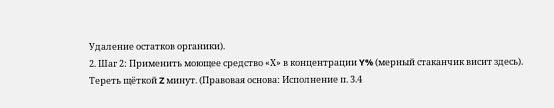Удаление остатков органики).
2. Шаг 2: Применить моющее средство «Х» в концентрации Y% (мерный стаканчик висит здесь). Тереть щёткой Z минут. (Правовая основа: Исполнение п. 3.4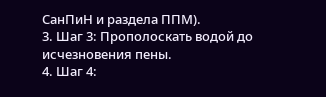СанПиН и раздела ППМ).
3. Шаг 3: Прополоскать водой до исчезновения пены.
4. Шаг 4: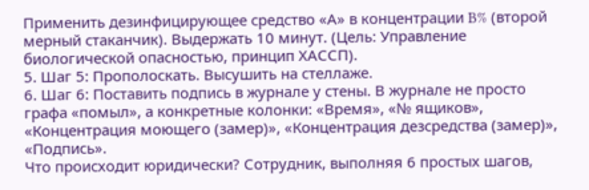Применить дезинфицирующее средство «А» в концентрации B% (второй мерный стаканчик). Выдержать 10 минут. (Цель: Управление биологической опасностью, принцип ХАССП).
5. Шаг 5: Прополоскать. Высушить на стеллаже.
6. Шаг 6: Поставить подпись в журнале у стены. В журнале не просто графа «помыл», а конкретные колонки: «Время», «№ ящиков», «Концентрация моющего (замер)», «Концентрация дезсредства (замер)», «Подпись».
Что происходит юридически? Сотрудник, выполняя 6 простых шагов,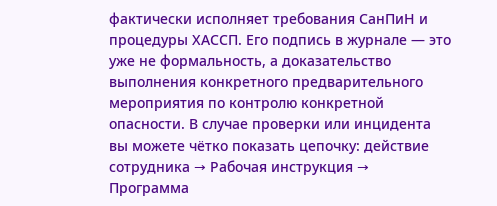фактически исполняет требования СанПиН и процедуры ХАССП. Его подпись в журнале — это уже не формальность, а доказательство выполнения конкретного предварительного мероприятия по контролю конкретной опасности. В случае проверки или инцидента вы можете чётко показать цепочку: действие сотрудника → Рабочая инструкция → Программа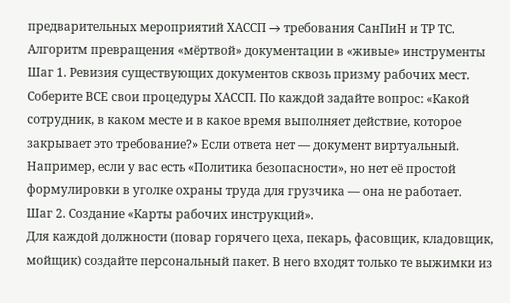предварительных мероприятий ХАССП → требования СанПиН и ТР ТС.
Алгоритм превращения «мёртвой» документации в «живые» инструменты
Шаг 1. Ревизия существующих документов сквозь призму рабочих мест.
Соберите ВСЕ свои процедуры ХАССП. По каждой задайте вопрос: «Какой сотрудник, в каком месте и в какое время выполняет действие, которое закрывает это требование?» Если ответа нет — документ виртуальный. Например, если у вас есть «Политика безопасности», но нет её простой формулировки в уголке охраны труда для грузчика — она не работает.
Шаг 2. Создание «Карты рабочих инструкций».
Для каждой должности (повар горячего цеха, пекарь, фасовщик, кладовщик, мойщик) создайте персональный пакет. В него входят только те выжимки из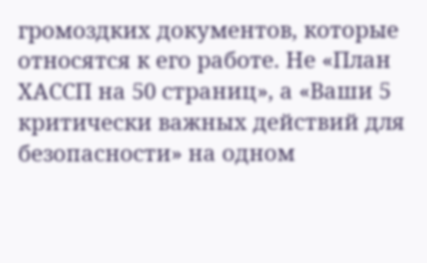громоздких документов, которые относятся к его работе. Не «План ХАССП на 50 страниц», а «Ваши 5 критически важных действий для безопасности» на одном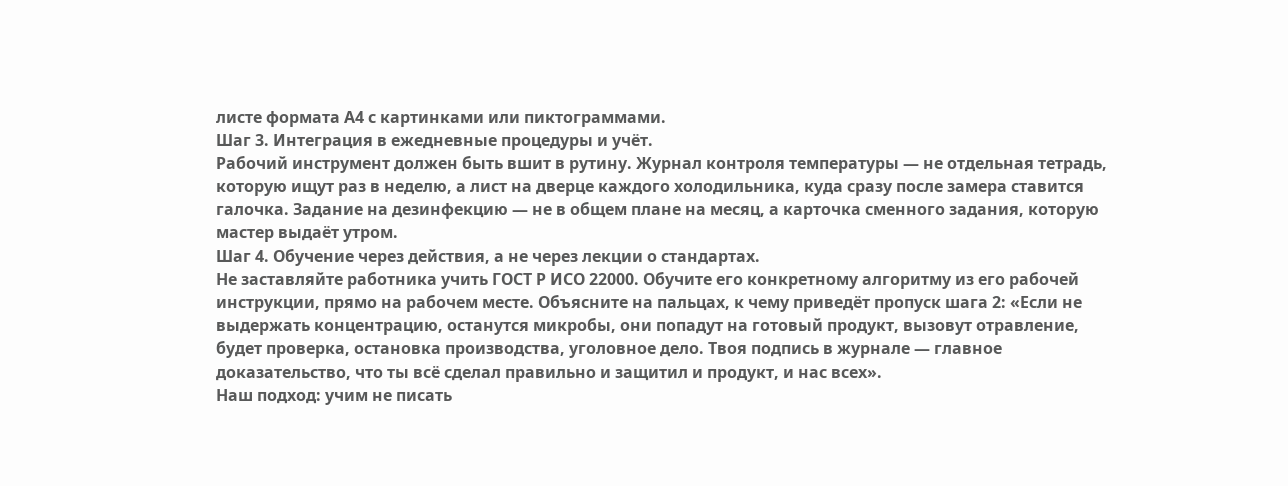листе формата А4 с картинками или пиктограммами.
Шаг 3. Интеграция в ежедневные процедуры и учёт.
Рабочий инструмент должен быть вшит в рутину. Журнал контроля температуры — не отдельная тетрадь, которую ищут раз в неделю, а лист на дверце каждого холодильника, куда сразу после замера ставится галочка. Задание на дезинфекцию — не в общем плане на месяц, а карточка сменного задания, которую мастер выдаёт утром.
Шаг 4. Обучение через действия, а не через лекции о стандартах.
Не заставляйте работника учить ГОСТ Р ИСО 22000. Обучите его конкретному алгоритму из его рабочей инструкции, прямо на рабочем месте. Объясните на пальцах, к чему приведёт пропуск шага 2: «Если не выдержать концентрацию, останутся микробы, они попадут на готовый продукт, вызовут отравление, будет проверка, остановка производства, уголовное дело. Твоя подпись в журнале — главное доказательство, что ты всё сделал правильно и защитил и продукт, и нас всех».
Наш подход: учим не писать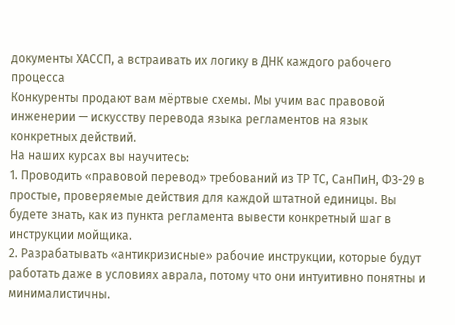документы ХАССП, а встраивать их логику в ДНК каждого рабочего процесса
Конкуренты продают вам мёртвые схемы. Мы учим вас правовой инженерии — искусству перевода языка регламентов на язык конкретных действий.
На наших курсах вы научитесь:
1. Проводить «правовой перевод» требований из ТР ТС, СанПиН, ФЗ-29 в простые, проверяемые действия для каждой штатной единицы. Вы будете знать, как из пункта регламента вывести конкретный шаг в инструкции мойщика.
2. Разрабатывать «антикризисные» рабочие инструкции, которые будут работать даже в условиях аврала, потому что они интуитивно понятны и минималистичны.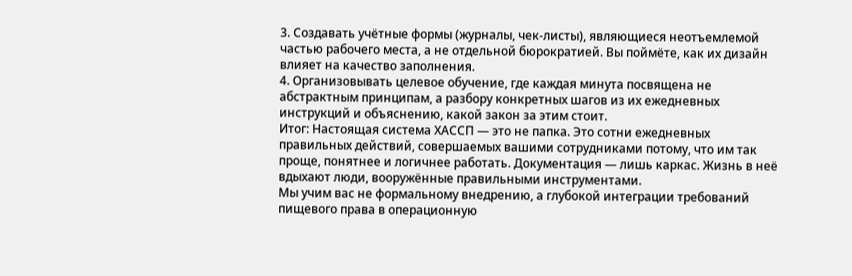3. Создавать учётные формы (журналы, чек-листы), являющиеся неотъемлемой частью рабочего места, а не отдельной бюрократией. Вы поймёте, как их дизайн влияет на качество заполнения.
4. Организовывать целевое обучение, где каждая минута посвящена не абстрактным принципам, а разбору конкретных шагов из их ежедневных инструкций и объяснению, какой закон за этим стоит.
Итог: Настоящая система ХАССП — это не папка. Это сотни ежедневных правильных действий, совершаемых вашими сотрудниками потому, что им так проще, понятнее и логичнее работать. Документация — лишь каркас. Жизнь в неё вдыхают люди, вооружённые правильными инструментами.
Мы учим вас не формальному внедрению, а глубокой интеграции требований пищевого права в операционную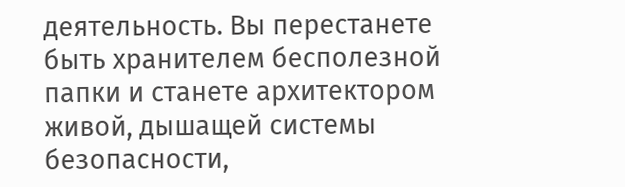деятельность. Вы перестанете быть хранителем бесполезной папки и станете архитектором живой, дышащей системы безопасности,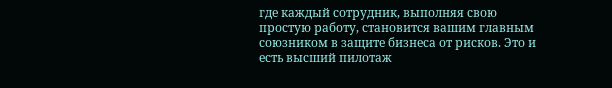где каждый сотрудник, выполняя свою простую работу, становится вашим главным союзником в защите бизнеса от рисков. Это и есть высший пилотаж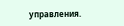управления.